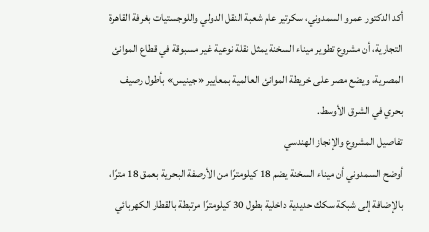أكد الدكتور عمرو السمدوني، سكرتير عام شعبة النقل الدولي واللوجستيات بغرفة القاهرة التجارية، أن مشروع تطوير ميناء السخنة يمثل نقلة نوعية غير مسبوقة في قطاع الموانئ المصرية، ويضع مصر على خريطة الموانئ العالمية بمعايير «جينيس» بأطول رصيف بحري في الشرق الأوسط.
تفاصيل المشروع والإنجاز الهندسي
أوضح السمدوني أن ميناء السخنة يضم 18 كيلومترًا من الأرصفة البحرية بعمق 18 مترًا، بالإضافة إلى شبكة سكك حديدية داخلية بطول 30 كيلومترًا مرتبطة بالقطار الكهربائي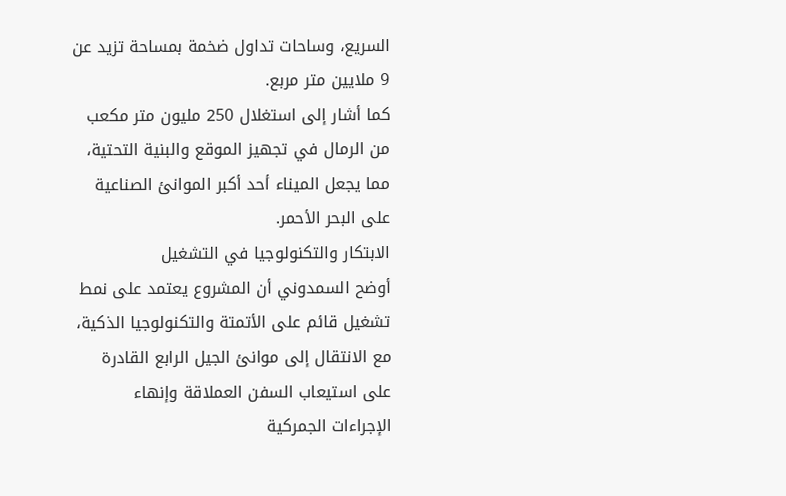السريع، وساحات تداول ضخمة بمساحة تزيد عن 9 ملايين متر مربع.
كما أشار إلى استغلال 250 مليون متر مكعب من الرمال في تجهيز الموقع والبنية التحتية، مما يجعل الميناء أحد أكبر الموانئ الصناعية على البحر الأحمر.
الابتكار والتكنولوجيا في التشغيل
أوضح السمدوني أن المشروع يعتمد على نمط تشغيل قائم على الأتمتة والتكنولوجيا الذكية، مع الانتقال إلى موانئ الجيل الرابع القادرة على استيعاب السفن العملاقة وإنهاء الإجراءات الجمركية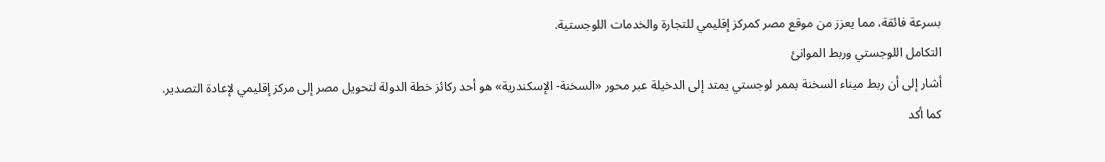بسرعة فائقة، مما يعزز من موقع مصر كمركز إقليمي للتجارة والخدمات اللوجستية.
التكامل اللوجستي وربط الموانئ
أشار إلى أن ربط ميناء السخنة بممر لوجستي يمتد إلى الدخيلة عبر محور «السخنة- الإسكندرية» هو أحد ركائز خطة الدولة لتحويل مصر إلى مركز إقليمي لإعادة التصدير.
كما أكد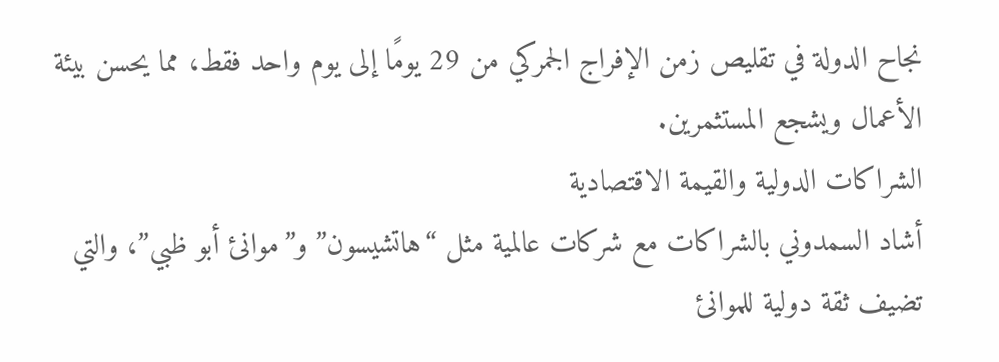نجاح الدولة في تقليص زمن الإفراج الجمركي من 29 يومًا إلى يوم واحد فقط، مما يحسن بيئة الأعمال ويشجع المستثمرين.
الشراكات الدولية والقيمة الاقتصادية
أشاد السمدوني بالشراكات مع شركات عالمية مثل “هاتشيسون” و”موانئ أبو ظبي”، والتي تضيف ثقة دولية للموانئ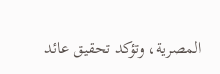المصرية، وتؤكد تحقيق عائد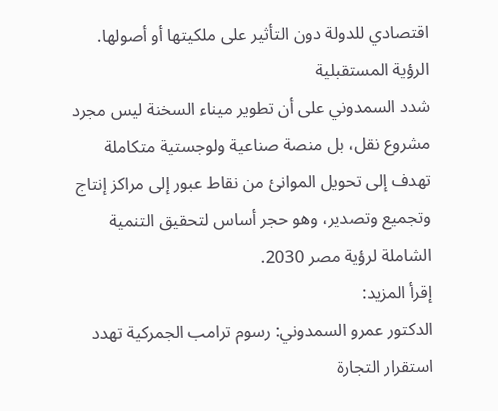اقتصادي للدولة دون التأثير على ملكيتها أو أصولها.
الرؤية المستقبلية
شدد السمدوني على أن تطوير ميناء السخنة ليس مجرد مشروع نقل، بل منصة صناعية ولوجستية متكاملة تهدف إلى تحويل الموانئ من نقاط عبور إلى مراكز إنتاج وتجميع وتصدير، وهو حجر أساس لتحقيق التنمية الشاملة لرؤية مصر 2030.
إقرأ المزيد:
الدكتور عمرو السمدوني: رسوم ترامب الجمركية تهدد استقرار التجارة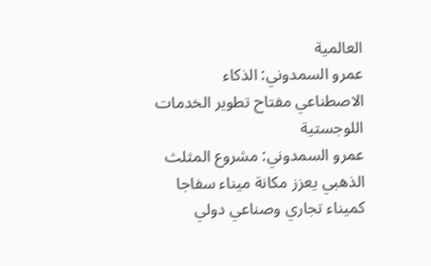العالمية
عمرو السمدوني: الذكاء الاصطناعي مفتاح تطوير الخدمات اللوجستية
عمرو السمدوني: مشروع المثلث الذهبي يعزز مكانة ميناء سفاجا كميناء تجاري وصناعي دولي